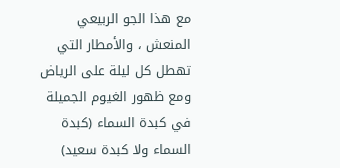مع هذا الجو الربيعي المنعش ، والأمطار التي تهطل كل ليلة على الرياض
ومع ظهور الغيوم الجميلة في كبدة السماء (كبدة السماء ولا كبدة سعيد)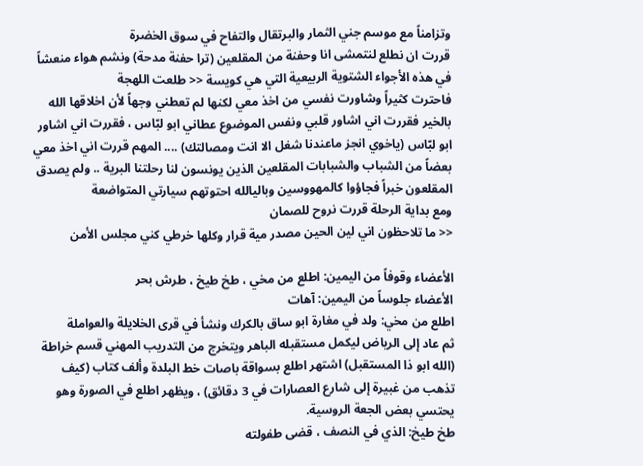وتزامناً مع موسم جني الثمار والبرتقال والتفاح في سوق الخضرة
قررت ان نطلع لنتمشى انا وحفنة من المقلعين (ترا حفنة مدحة) ونشم هواء منعشاً في هذه الأجواء الشتوية الربيعية التي هي كويسة << طلعت اللهجة
فاحترت كثيراً وشاورت نفسي من اخذ معي لكنها لم تعطني وجهاً لأن اخلاقها الله بالخير فقررت اني اشاور قلبي ونفس الموضوع عطاني ابو لبّاس ، فقررت اني اشاور ابو لبّاس (ياخوي انجز ماعندنا شغل الا انت ومصالتك) .... المهم قررت اني اخذ معي بعضاً من الشباب والشبابات المقلعين الذين يونسون لنا رحلتنا البرية .. ولم يصدق المقلعون خبراً فجاؤوا كالمهووسين وباليالله احتوتهم سيارتي المتواضعة
ومع بداية الرحلة قررت نروح للصمان
<< ما تلاحظون اني لين الحين مصدر مية قرار وكلها خرطي كني مجلس الأمن

الأعضاء وقوفاً من اليمين: اطلع من مخي ، طخ طيخ ، طرش بحر
الأعضاء جلوساً من اليمين: آهات
اطلع من مخي: ولد في مغارة ابو ساق بالكرك ونشأ في قرى الخلايلة والعواملة
ثم عاد إلى الرياض ليكمل مستقبله الباهر ويتخرج من التدريب المهني قسم خراطة (الله ابو ذا المستقبل) اشتهر اطلع بسواقة باصات خط البلدة وألف كتاب (كيف تذهب من غبيرة إلى شارع العصارات في 3 دقائق) ، ويظهر اطلع في الصورة وهو يحتسي بعض الجعة الروسية.
طخ طيخ: الذي في النصف ، قضى طفولته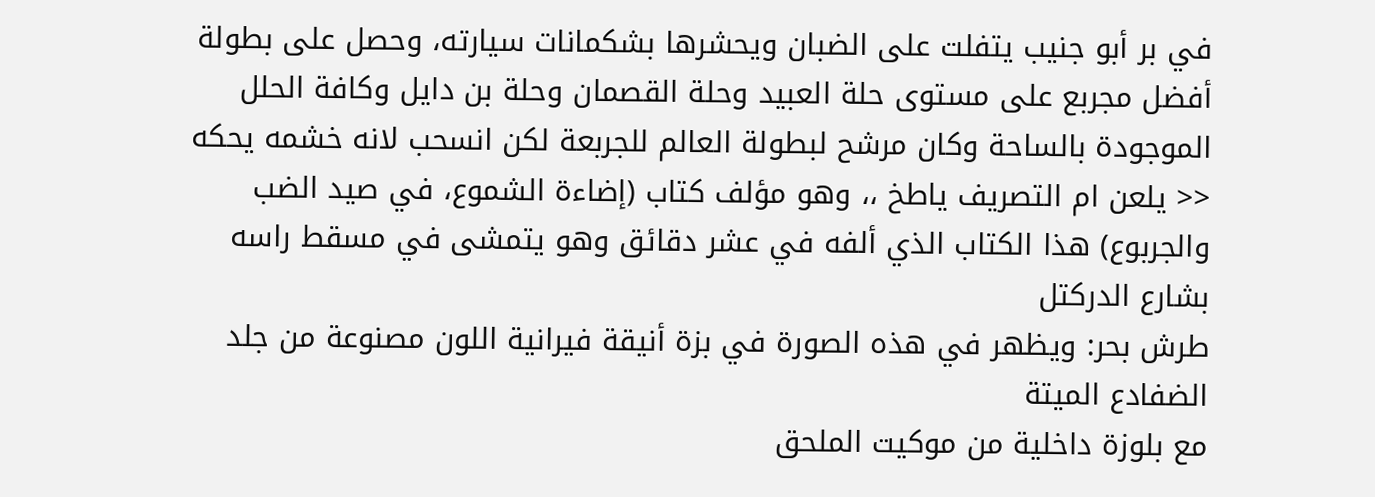في بر أبو جنيب يتفلت على الضبان ويحشرها بشكمانات سيارته، وحصل على بطولة أفضل مجربع على مستوى حلة العبيد وحلة القصمان وحلة بن دايل وكافة الحلل الموجودة بالساحة وكان مرشح لبطولة العالم للجربعة لكن انسحب لانه خشمه يحكه
<< يلعن ام التصريف ياطخ ،، وهو مؤلف كتاب (إضاءة الشموع، في صيد الضب والجربوع) هذا الكتاب الذي ألفه في عشر دقائق وهو يتمشى في مسقط راسه بشارع الدركتل
طرش بحر: ويظهر في هذه الصورة في بزة أنيقة فيرانية اللون مصنوعة من جلد الضفادع الميتة
مع بلوزة داخلية من موكيت الملحق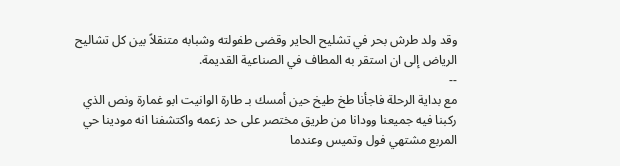وقد ولد طرش بحر في تشليح الحاير وقضى طفولته وشبابه متنقلاً بين كل تشاليح الرياض إلى ان استقر به المطاف في الصناعية القديمة.
--
مع بداية الرحلة فاجأنا طخ طيخ حين أمسك بـ طارة الوانيت ابو غمارة ونص الذي ركبنا فيه جميعنا وودانا من طريق مختصر على حد زعمه واكتشفنا انه مودينا حي المربع مشتهي فول وتميس وعندما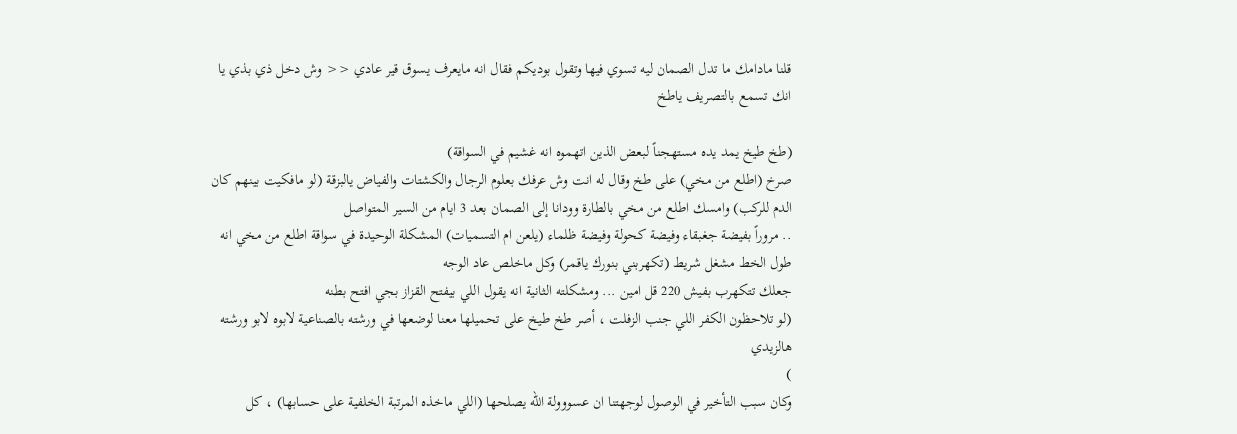قلنا مادامك ما تدل الصمان ليه تسوي فيها وتقول بوديكم فقال انه مايعرف يسوق قير عادي << وش دخل ذي بذي يا انك تسمع بالتصريف ياطخ

(طخ طيخ يمد يده مستهجناً لبعض الذين اتهموه انه غشيم في السواقة)
صرخ (اطلع من مخي) على طخ وقال له انت وش عرفك بعلوم الرجال والكشتات والفياض يالبزقة (لو مافكيت بينهم كان الدم للركب) وامسك اطلع من مخي بالطارة وودانا إلى الصمان بعد 3 ايام من السير المتواصل
.. مروراً بفيضة جغبقاء وفيضة كحولة وفيضة ظلماء (يلعن ام التسميات) المشكلة الوحيدة في سواقة اطلع من مخي انه طول الخط مشغل شريط (تكهربني بنورك ياقمر) وكل ماخلص عاد الوجه
جعلك تتكهرب بفيش 220 قل امين ... ومشكلته الثانية انه يقول اللي بيفتح القزاز بجي افتح بطنه
(لو تلاحظون الكفر اللي جنب الزفلت ، أصر طخ طيخ على تحميلها معنا لوضعها في ورشته بالصناعية لابوه لابو ورشته هالزيدي
)
وكان سبب التأخير في الوصول لوجهتنا ان عسووولة الله يصلحها (اللي ماخذه المرتبة الخلفية على حسابها) ، كل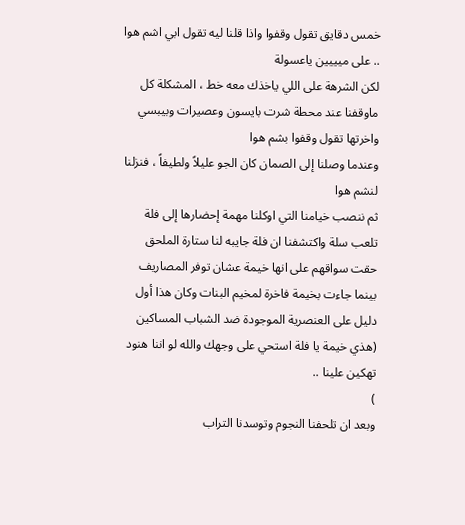خمس دقايق تقول وقفوا واذا قلنا ليه تقول ابي اشم هوا .. على ميييين ياعسولة
لكن الشرهة على اللي ياخذك معه خط ، المشكلة كل ماوقفنا عند محطة شرت بايسون وعصيرات وبيبسي واخرتها تقول وقفوا بشم هوا
وعندما وصلنا إلى الصمان كان الجو عليلاً ولطيفاً ، فنزلنا لنشم هوا
ثم ننصب خيامنا التي اوكلنا مهمة إحضارها إلى فلة تلعب سلة واكتشفنا ان فلة جايبه لنا ستارة الملحق حقت سواقهم على انها خيمة عشان توفر المصاريف
بينما جاءت بخيمة فاخرة لمخيم البنات وكان هذا أول دليل على العنصرية الموجودة ضد الشباب المساكين
(هذي خيمة يا فلة استحي على وجهك والله لو اننا هنود تهكين علينا ..
)
وبعد ان تلحفنا النجوم وتوسدنا التراب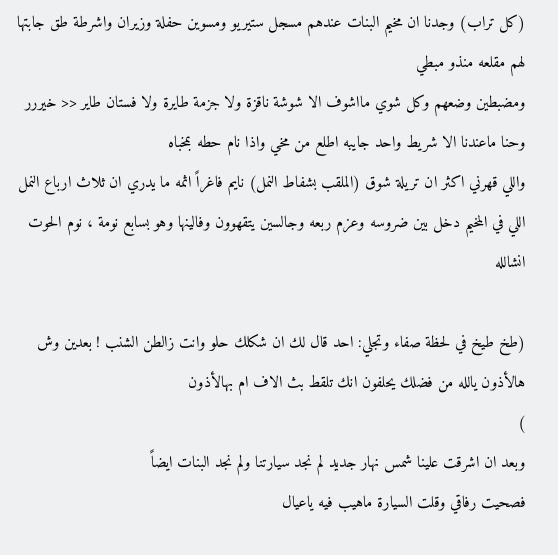(كل تراب) وجدنا ان مخيم البنات عندهم مسجل ستيريو ومسوين حفلة وزيران واشرطة طق جابتها لهم مقلعه منذو مبطي
ومضبطين وضعهم وكل شوي مااشوف الا شوشة ناقزة ولا جزمة طايرة ولا فستان طاير << خيررر
وحنا ماعندنا الا شريط واحد جايبه اطلع من مخي واذا نام حطه بمخباه
واللي قهرني اكثر ان تريلة شوق (الملقب بشفاط النمل) نايم فاغراً اثمه ما يدري ان ثلاث ارباع النمل اللي في المخيم دخل بين ضروسه وعزم ربعه وجالسين يتقهوون وفالينها وهو بسابع نومة ، نوم الحوت انشالله

(طخ طيخ في لحظة صفاء وتجلي: احد قال لك ان شكلك حلو وانت زالطن الشنب ! بعدين وش هالأذون يالله من فضلك يحلفون انك تلقط بث الاف ام بهالأذون
)
وبعد ان اشرقت علينا شمس نهار جديد لم نجد سيارتنا ولم نجد البنات ايضاً
فصحيت رفاقي وقلت السيارة ماهيب فيه ياعيال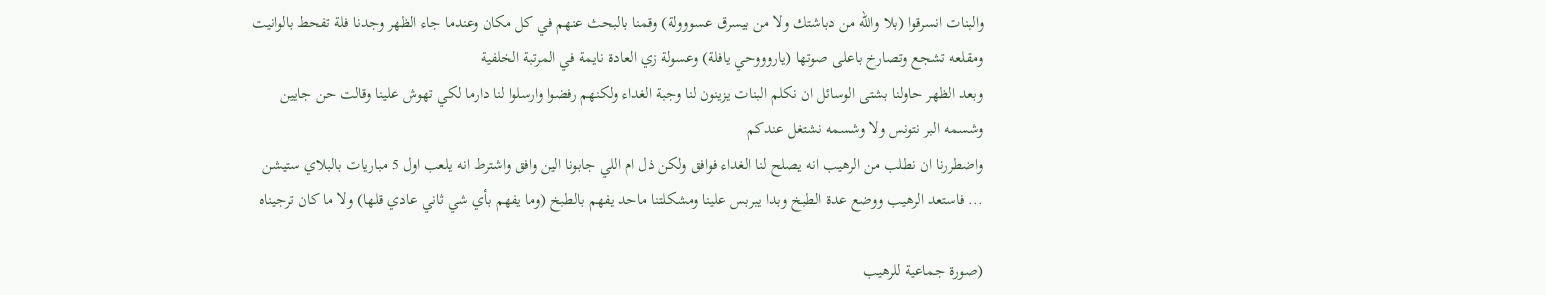والبنات انسرقوا (بلا والله من دباشتك ولا من بيسرق عسووولة) وقمنا بالبحث عنهم في كل مكان وعندما جاء الظهر وجدنا فلة تفحط بالوانيت ومقلعه تشجع وتصارخ باعلى صوتها (ياروووحي يافلة) وعسولة زي العادة نايمة في المرتبة الخلفية
وبعد الظهر حاولنا بشتى الوسائل ان نكلم البنات يزينون لنا وجبة الغداء ولكنهم رفضوا وارسلوا لنا دارما لكي تهوش علينا وقالت حن جايين وشسمه البر نتونس ولا وشسمه نشتغل عندكم
واضطررنا ان نطلب من الرهيب انه يصلح لنا الغداء فوافق ولكن ذل ام اللي جابونا الين وافق واشترط انه يلعب اول 5 مباريات بالبلاي ستيشن
... فاستعد الرهيب ووضع عدة الطبخ وبدا يبربس علينا ومشكلتنا ماحد يفهم بالطبخ (وما يفهم بأي شي ثاني عادي قلها) ولا ما كان ترجيناه

(صورة جماعية للرهيب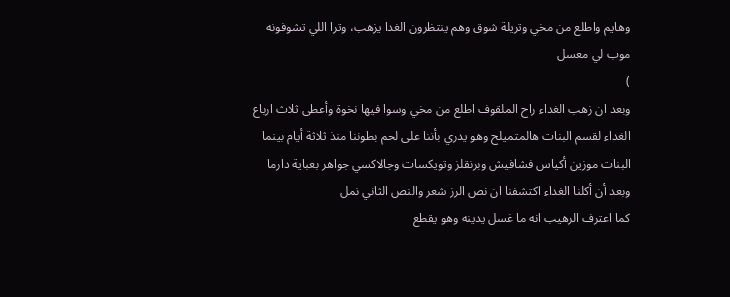وهايم واطلع من مخي وتريلة شوق وهم ينتظرون الغدا يزهب، وترا اللي تشوفونه موب لي معسل
)
وبعد ان زهب الغداء راح الملقوف اطلع من مخي وسوا فيها نخوة وأعطى ثلاث ارباع الغداء لقسم البنات هالمتميلح وهو يدري بأننا على لحم بطوننا منذ ثلاثة أيام بينما البنات موزين أكياس فشافيش وبرنقلز وتويكسات وجالاكسي جواهر بعباية دارما
وبعد أن أكلنا الغداء اكتشفنا ان نص الرز شعر والنص الثاني نمل
كما اعترف الرهيب انه ما غسل يدينه وهو يقطع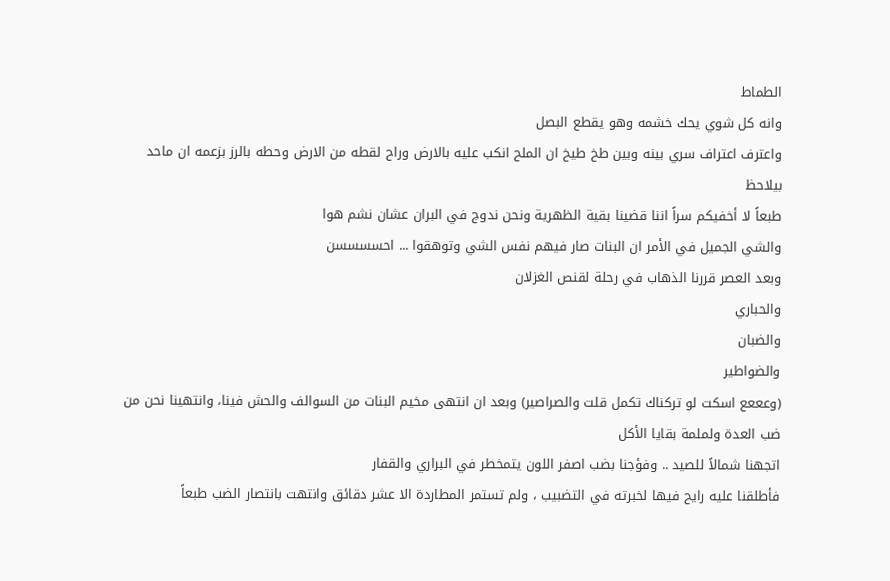الطماط
وانه كل شوي يحك خشمه وهو يقطع البصل
واعترف اعتراف سري بينه وبين طخ طيخ ان الملح انكب عليه بالارض وراح لقطه من الارض وحطه بالرز بزعمه ان ماحد بيلاحظ
طبعاً لا أخفيكم سراً اننا قضينا بقية الظهرية ونحن ندوج في البران عشان نشم هوا
والشي الجميل في الأمر ان البنات صار فيهم نفس الشي وتوهقوا ... احسسسسن
وبعد العصر قررنا الذهاب في رحلة لقنص الغزلان
والحباري
والضبان
والضواطير
(وعععع اسكت لو تركناك تكمل قلت والصراصير) وبعد ان انتهى مخيم البنات من السوالف والحش فينا، وانتهينا نحن من ضب العدة ولملمة بقايا الأكل
اتجهنا شمالاً للصيد .. وفؤجنا بضب اصفر اللون يتمخطر في البراري والقفار
فأطلقنا عليه رايح فيها لخبرته في التضبيب ، ولم تستمر المطاردة الا عشر دقائق وانتهت بانتصار الضب طبعاً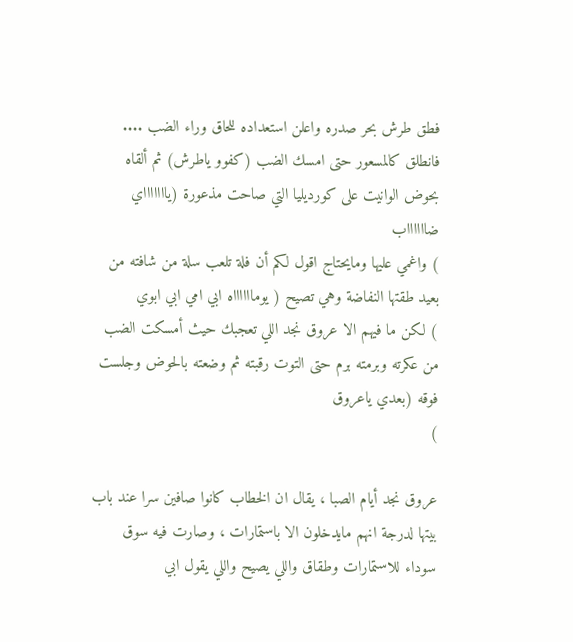فطق طرش بحر صدره واعلن استعداده للحاق وراء الضب .... فانطلق كالمسعور حتى امسك الضب (كفوو ياطرش) ثم ألقاه بحوض الوانيت على كورديليا التي صاحت مذعورة (ياااااااي ضااااااب
) واغمي عليها ومايحتاج اقول لكم أن فلة تلعب سلة من شافته من بعيد طقتها النفاضة وهي تصيح ( يومااااااه ابي امي ابي ابوي
) لكن ما فيهم الا عروق نجد اللي تعجبك حيث أمسكت الضب من عكرته وبرمته برم حتى التوت رقبته ثم وضعته بالحوض وجلست فوقه (بعدي ياعروق
)

عروق نجد أيام الصبا ، يقال ان الخطاب كانوا صافين سرا عند باب بيتها لدرجة انهم مايدخلون الا باستمارات ، وصارت فيه سوق سوداء للاستمارات وطقاق واللي يصيح واللي يقول ابي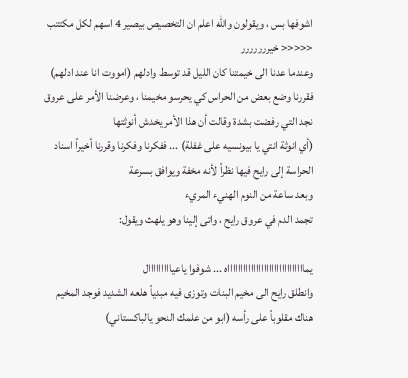اشوفها بس ، ويقولون والله اعلم ان التخصيص بيصير 4 اسهم لكل مكتتب <<<<< خيررررررر
وعندما عدنا الى خيمتنا كان الليل قد توسط وادلهم (امووت انا عند ادلهم) فقررنا وضع بعض من الحراس كي يحرسو مخيمنا ، وعرضنا الأمر على عروق نجد التي رفضت بشدة وقالت أن هذا الأمر يخدش أنوثتها
(أي انوثة انتي يا بيونسيه على غفلة) ... ففكرنا وفكرنا وقررنا أخيراً اسناد الحراسة إلى رايح فيها نظراً لأنه مخفة ويوافق بسرعة
وبعد ساعة من النوم الهنيء المريء
تجمد الدم في عروق رايح ، واتى إلينا وهو يلهث ويقول:

يمااااااااااااااااااااااااااااااه ... شوفوا ياعيااااااااال
وانطلق رايح الى مخيم البنات وتوزى فيه مبدياً هلعه الشديد فوجد المخيم هناك مقلوباً على رأسه (ابو من علمك النحو يالباكستاني)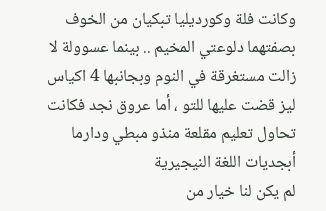وكانت فلة وكورديليا تبكيان من الخوف بصفتهما دلوعتي المخيم .. بينما عسوولة لا زالت مستغرقة في النوم وبجانبها 4 اكياس ليز قضت عليها للتو ، أما عروق نجد فكانت تحاول تعليم مقلعة منذو مبطي ودارما أبجديات اللغة النيجيرية
لم يكن لنا خيار من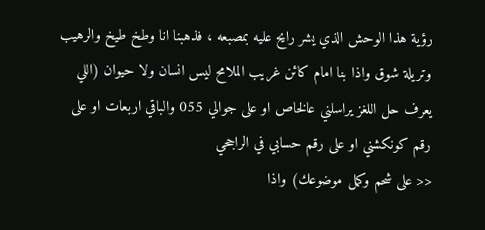رؤية هذا الوحش الذي يشر رايح عليه بمصبعه ، فذهبنا انا وطخ طيخ والرهيب وتريلة شوق واذا بنا امام كائن غريب الملامح ليس انسان ولا حيوان (اللي يعرف حل اللغز يراسلني عالخاص او على جوالي 055 والباقي اربعات او على رقم كونكشني او على رقم حسابي في الراجحي
<< على شحم وكمل موضوعك) واذا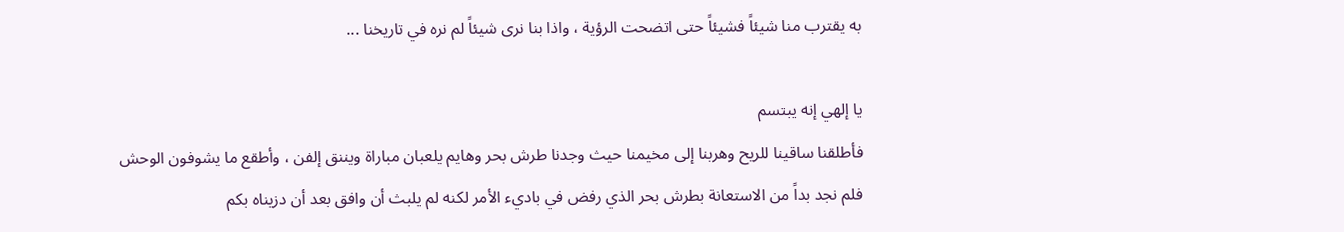به يقترب منا شيئاً فشيئاً حتى اتضحت الرؤية ، واذا بنا نرى شيئاً لم نره في تاريخنا ...

يا إلهي إنه يبتسم
فأطلقنا ساقينا للريح وهربنا إلى مخيمنا حيث وجدنا طرش بحر وهايم يلعبان مباراة ويننق إلفن ، وأطقع ما يشوفون الوحش
فلم نجد بداً من الاستعانة بطرش بحر الذي رفض في باديء الأمر لكنه لم يلبث أن وافق بعد أن دزيناه بكم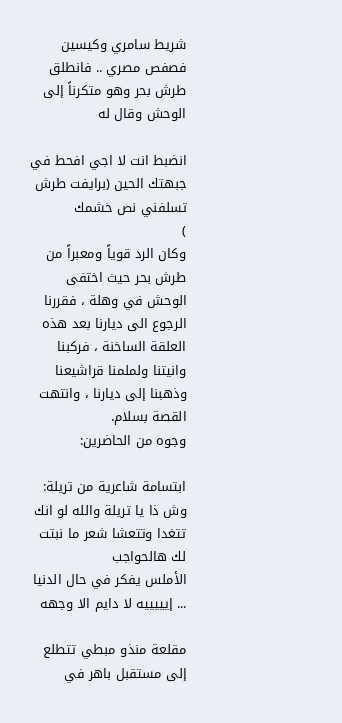شريط سامري وكيسين فصفص مصري .. فانطلق طرش بحر وهو متكرناً إلى الوحش وقال له

انضبط انت لا اجي افحط في جبهتك الحين (برايفت طرش تسلفني نص خشمك
)
وكان الرد قوياً ومعبراً من طرش بحر حيث اختفى الوحش في وهلة ، فقررنا الرجوع الى ديارنا بعد هذه العلقة الساخنة ، فركبنا وانيتنا ولملمنا قراشيعنا وذهبنا إلى ديارنا ، وانتهت القصة بسلام.
وجوه من الحاضرين:

ابتسامة شاعرية من تريلة: وش ذا يا تريلة والله لو انك تتغدا وتتعشا شعر ما نبتت لك هالحواجب
الأملس يفكر في حال الدنيا ... إيييييه لا دايم الا وجهه

مقلعة منذو مبطي تتطلع إلى مستقبل باهر في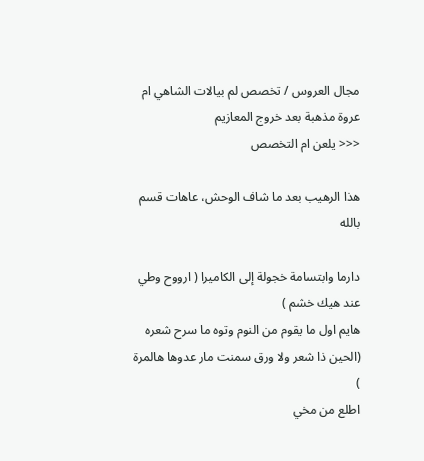مجال العروس / تخصص لم بيالات الشاهي ام عروة مذهبة بعد خروج المعازيم
<<< يلعن ام التخصص

هذا الرهيب بعد ما شاف الوحش، عاهات قسم بالله

دارما وابتسامة خجولة إلى الكاميرا ( ارووح وطي عند هيك خشم )
هايم اول ما يقوم من النوم وتوه ما سرح شعره (الحين ذا شعر ولا ورق سمنت مار عدوها هالمرة
)
اطلع من مخي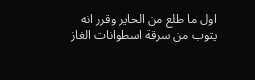اول ما طلع من الحاير وقرر انه يتوب من سرقة اسطوانات الغاز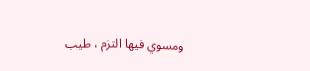ومسوي فيها التزم ، طيب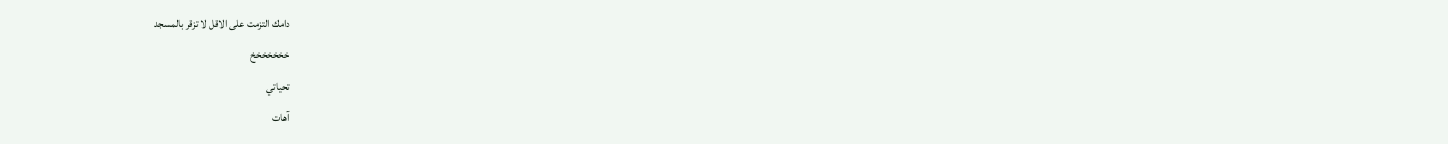دامك التزمت على الاقل لا تزقر بالمسجد
خخخخخخخ
تحياتي
آهات